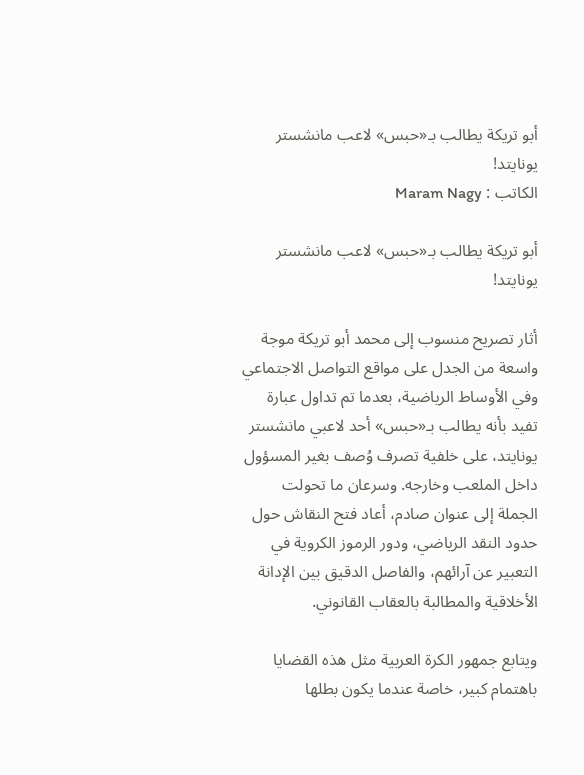أبو تريكة يطالب بـ«حبس» لاعب مانشستر يونايتد!
الكاتب : Maram Nagy

أبو تريكة يطالب بـ«حبس» لاعب مانشستر يونايتد!

أثار تصريح منسوب إلى محمد أبو تريكة موجة واسعة من الجدل على مواقع التواصل الاجتماعي وفي الأوساط الرياضية، بعدما تم تداول عبارة تفيد بأنه يطالب بـ«حبس» أحد لاعبي مانشستر يونايتد، على خلفية تصرف وُصف بغير المسؤول داخل الملعب وخارجه. وسرعان ما تحولت الجملة إلى عنوان صادم، أعاد فتح النقاش حول حدود النقد الرياضي، ودور الرموز الكروية في التعبير عن آرائهم، والفاصل الدقيق بين الإدانة الأخلاقية والمطالبة بالعقاب القانوني.

ويتابع جمهور الكرة العربية مثل هذه القضايا باهتمام كبير، خاصة عندما يكون بطلها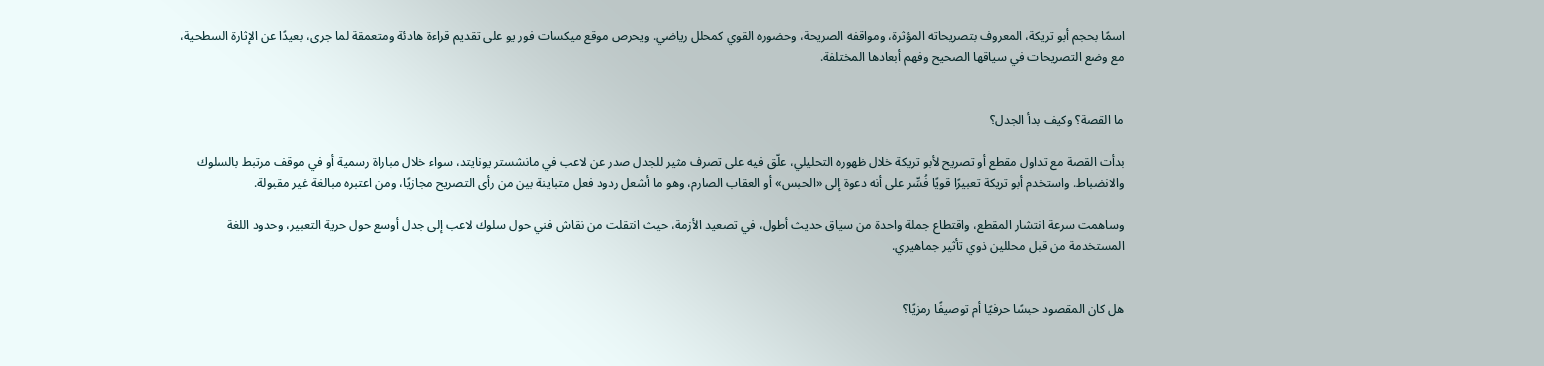اسمًا بحجم أبو تريكة، المعروف بتصريحاته المؤثرة، ومواقفه الصريحة، وحضوره القوي كمحلل رياضي. ويحرص موقع ميكسات فور يو على تقديم قراءة هادئة ومتعمقة لما جرى، بعيدًا عن الإثارة السطحية، مع وضع التصريحات في سياقها الصحيح وفهم أبعادها المختلفة.


ما القصة؟ وكيف بدأ الجدل؟

بدأت القصة مع تداول مقطع أو تصريح لأبو تريكة خلال ظهوره التحليلي، علّق فيه على تصرف مثير للجدل صدر عن لاعب في مانشستر يونايتد، سواء خلال مباراة رسمية أو في موقف مرتبط بالسلوك والانضباط. واستخدم أبو تريكة تعبيرًا قويًا فُسِّر على أنه دعوة إلى «الحبس» أو العقاب الصارم، وهو ما أشعل ردود فعل متباينة بين من رأى التصريح مجازيًا، ومن اعتبره مبالغة غير مقبولة.

وساهمت سرعة انتشار المقطع، واقتطاع جملة واحدة من سياق حديث أطول، في تصعيد الأزمة، حيث انتقلت من نقاش فني حول سلوك لاعب إلى جدل أوسع حول حرية التعبير، وحدود اللغة المستخدمة من قبل محللين ذوي تأثير جماهيري.


هل كان المقصود حبسًا حرفيًا أم توصيفًا رمزيًا؟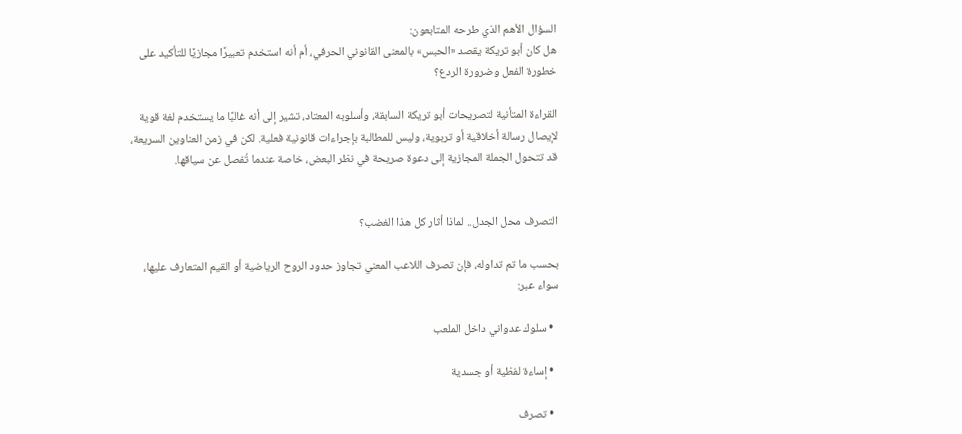السؤال الأهم الذي طرحه المتابعون:
هل كان أبو تريكة يقصد «الحبس» بالمعنى القانوني الحرفي، أم أنه استخدم تعبيرًا مجازيًا للتأكيد على خطورة الفعل وضرورة الردع؟

القراءة المتأنية لتصريحات أبو تريكة السابقة، وأسلوبه المعتاد، تشير إلى أنه غالبًا ما يستخدم لغة قوية لإيصال رسالة أخلاقية أو تربوية، وليس للمطالبة بإجراءات قانونية فعلية. لكن في زمن العناوين السريعة، قد تتحول الجملة المجازية إلى دعوة صريحة في نظر البعض، خاصة عندما تُفصل عن سياقها.


التصرف محل الجدل.. لماذا أثار كل هذا الغضب؟

بحسب ما تم تداوله، فإن تصرف اللاعب المعني تجاوز حدود الروح الرياضية أو القيم المتعارف عليها، سواء عبر:

  • سلوك عدواني داخل الملعب

  • إساءة لفظية أو جسدية

  • تصرف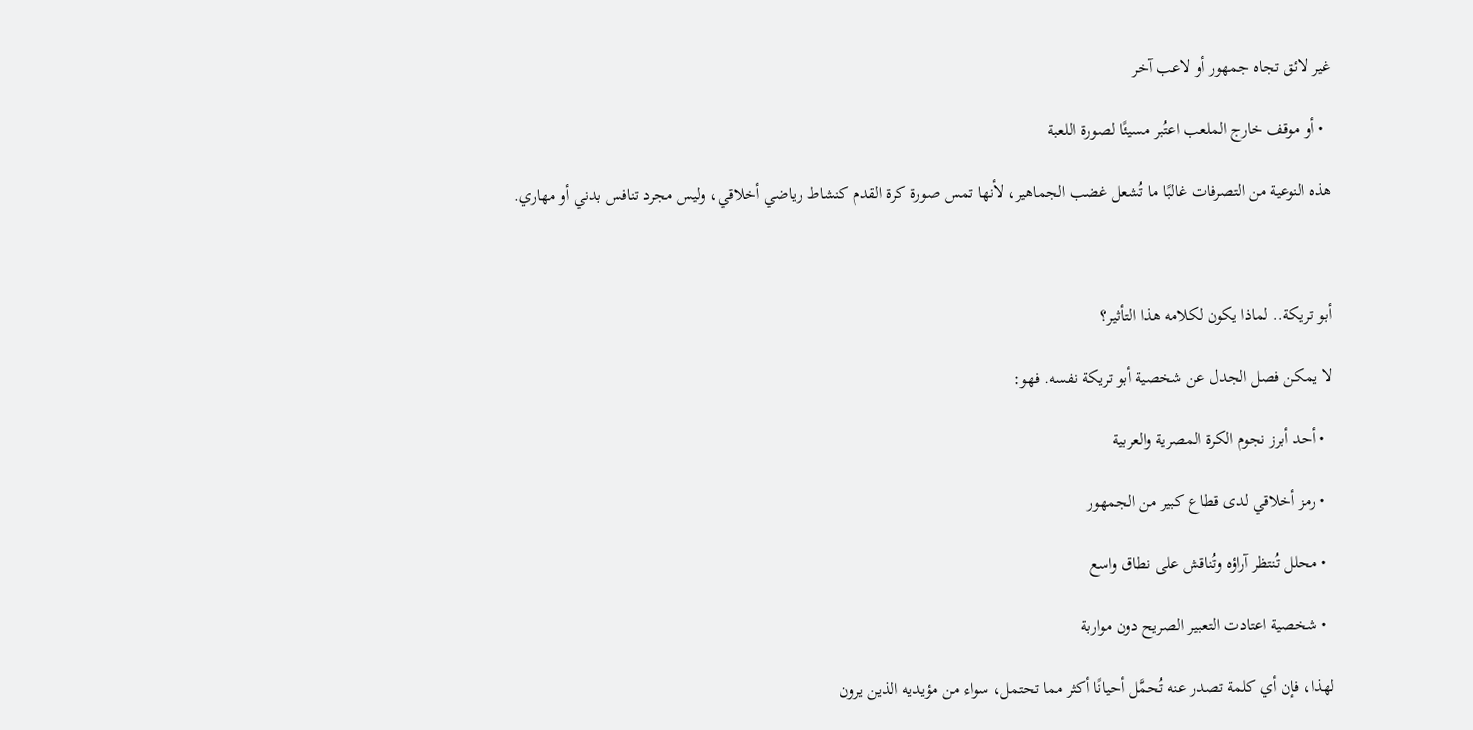غير لائق تجاه جمهور أو لاعب آخر

  • أو موقف خارج الملعب اعتُبر مسيئًا لصورة اللعبة

هذه النوعية من التصرفات غالبًا ما تُشعل غضب الجماهير، لأنها تمس صورة كرة القدم كنشاط رياضي أخلاقي، وليس مجرد تنافس بدني أو مهاري.



أبو تريكة.. لماذا يكون لكلامه هذا التأثير؟

لا يمكن فصل الجدل عن شخصية أبو تريكة نفسه. فهو:

  • أحد أبرز نجوم الكرة المصرية والعربية

  • رمز أخلاقي لدى قطاع كبير من الجمهور

  • محلل تُنتظر آراؤه وتُناقش على نطاق واسع

  • شخصية اعتادت التعبير الصريح دون مواربة

لهذا، فإن أي كلمة تصدر عنه تُحمَّل أحيانًا أكثر مما تحتمل، سواء من مؤيديه الذين يرون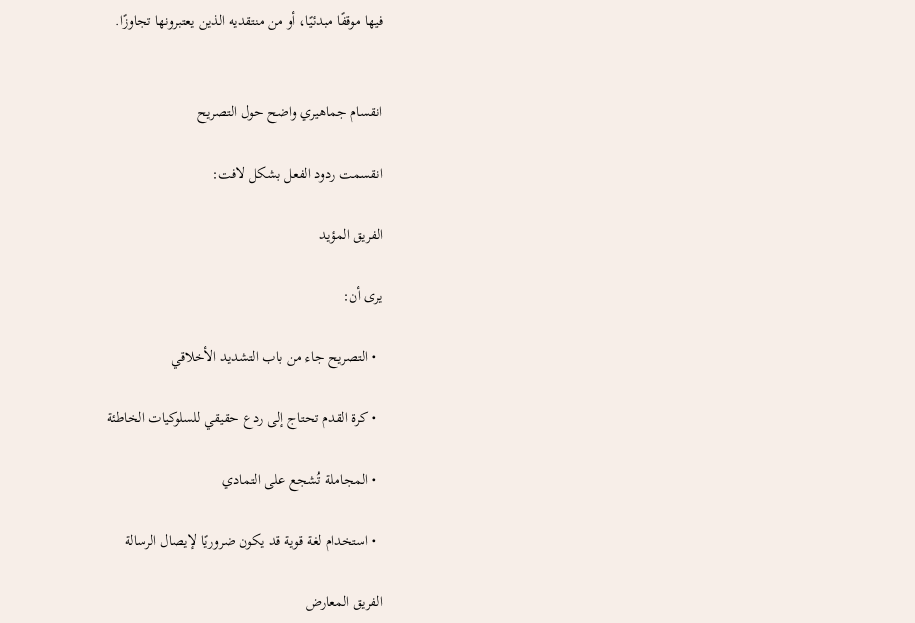فيها موقفًا مبدئيًا، أو من منتقديه الذين يعتبرونها تجاوزًا.


انقسام جماهيري واضح حول التصريح

انقسمت ردود الفعل بشكل لافت:

الفريق المؤيد

يرى أن:

  • التصريح جاء من باب التشديد الأخلاقي

  • كرة القدم تحتاج إلى ردع حقيقي للسلوكيات الخاطئة

  • المجاملة تُشجع على التمادي

  • استخدام لغة قوية قد يكون ضروريًا لإيصال الرسالة

الفريق المعارض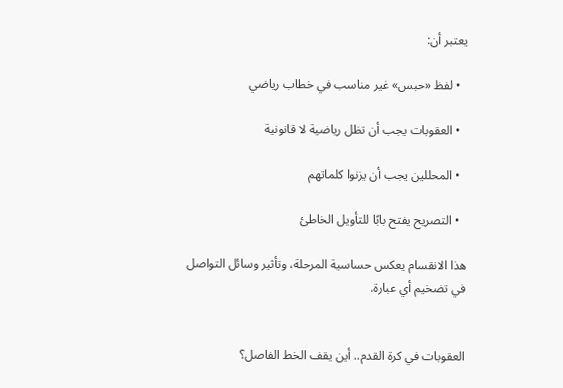يعتبر أن:

  • لفظ «حبس» غير مناسب في خطاب رياضي

  • العقوبات يجب أن تظل رياضية لا قانونية

  • المحللين يجب أن يزنوا كلماتهم

  • التصريح يفتح بابًا للتأويل الخاطئ

هذا الانقسام يعكس حساسية المرحلة، وتأثير وسائل التواصل في تضخيم أي عبارة.


العقوبات في كرة القدم.. أين يقف الخط الفاصل؟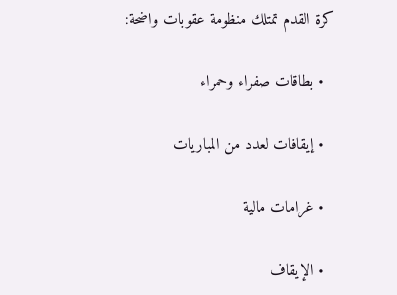كرة القدم تمتلك منظومة عقوبات واضحة:

  • بطاقات صفراء وحمراء

  • إيقافات لعدد من المباريات

  • غرامات مالية

  • الإيقاف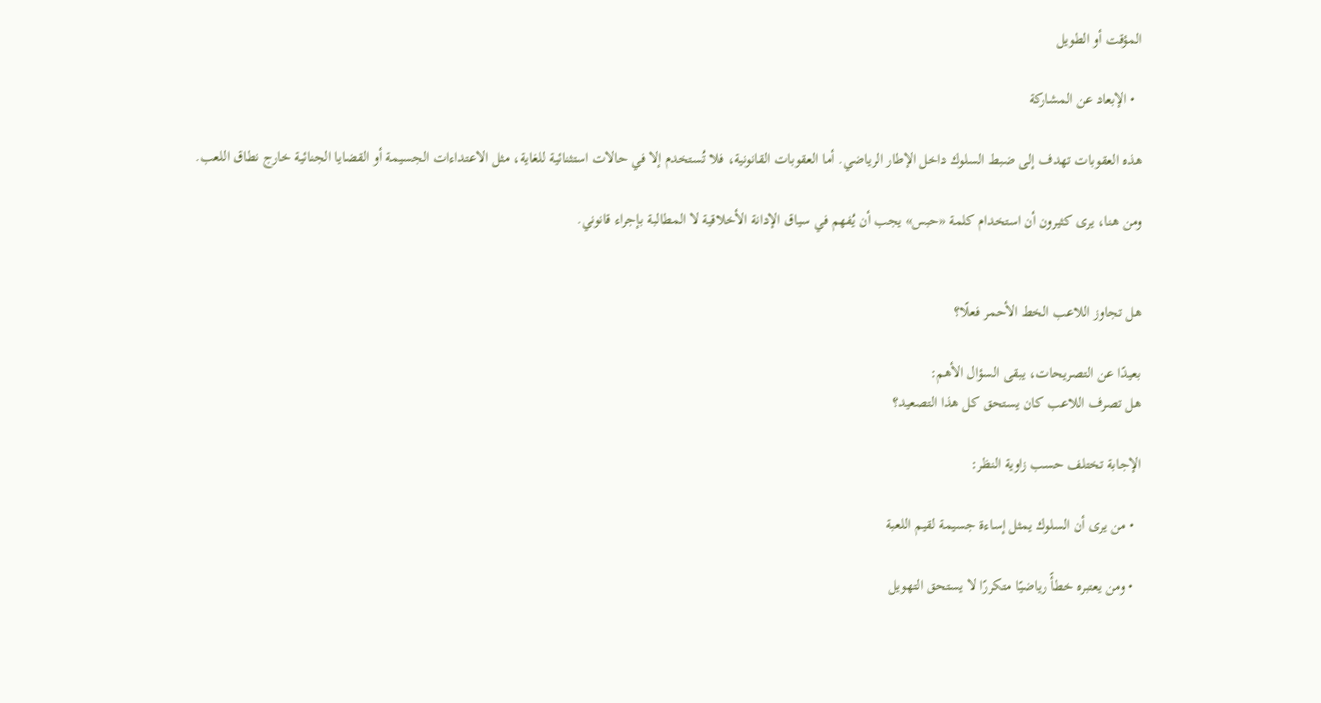المؤقت أو الطويل

  • الإبعاد عن المشاركة

هذه العقوبات تهدف إلى ضبط السلوك داخل الإطار الرياضي. أما العقوبات القانونية، فلا تُستخدم إلا في حالات استثنائية للغاية، مثل الاعتداءات الجسيمة أو القضايا الجنائية خارج نطاق اللعب.

ومن هنا، يرى كثيرون أن استخدام كلمة «حبس» يجب أن يُفهم في سياق الإدانة الأخلاقية لا المطالبة بإجراء قانوني.


هل تجاوز اللاعب الخط الأحمر فعلًا؟

بعيدًا عن التصريحات، يبقى السؤال الأهم:
هل تصرف اللاعب كان يستحق كل هذا التصعيد؟

الإجابة تختلف حسب زاوية النظر:

  • من يرى أن السلوك يمثل إساءة جسيمة لقيم اللعبة

  • ومن يعتبره خطأً رياضيًا متكررًا لا يستحق التهويل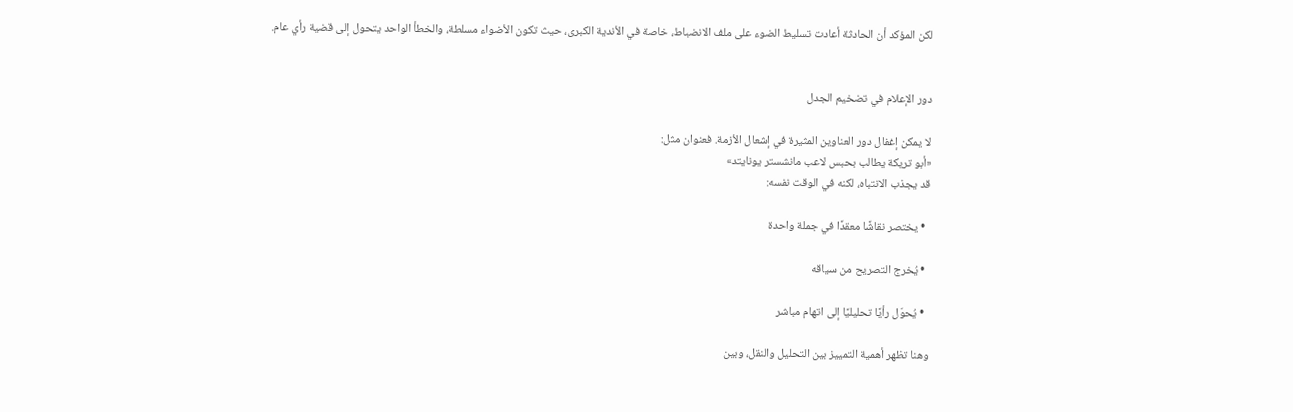لكن المؤكد أن الحادثة أعادت تسليط الضوء على ملف الانضباط، خاصة في الأندية الكبرى، حيث تكون الأضواء مسلطة، والخطأ الواحد يتحول إلى قضية رأي عام.


دور الإعلام في تضخيم الجدل

لا يمكن إغفال دور العناوين المثيرة في إشعال الأزمة. فعنوان مثل:
«أبو تريكة يطالب بحبس لاعب مانشستر يونايتد»
قد يجذب الانتباه، لكنه في الوقت نفسه:

  • يختصر نقاشًا معقدًا في جملة واحدة

  • يُخرج التصريح من سياقه

  • يُحوّل رأيًا تحليليًا إلى اتهام مباشر

وهنا تظهر أهمية التمييز بين التحليل والنقل، وبين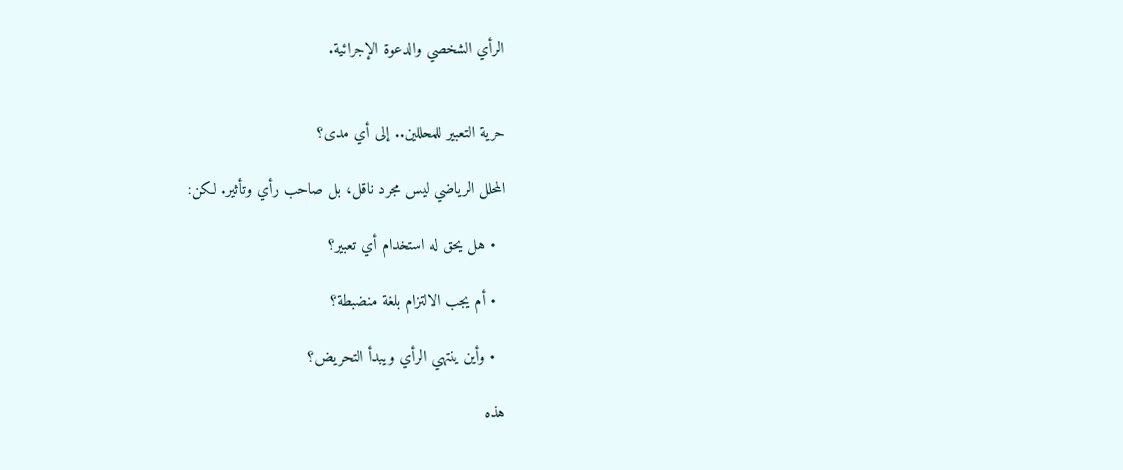الرأي الشخصي والدعوة الإجرائية.


حرية التعبير للمحللين.. إلى أي مدى؟

المحلل الرياضي ليس مجرد ناقل، بل صاحب رأي وتأثير. لكن:

  • هل يحق له استخدام أي تعبير؟

  • أم يجب الالتزام بلغة منضبطة؟

  • وأين ينتهي الرأي ويبدأ التحريض؟

هذه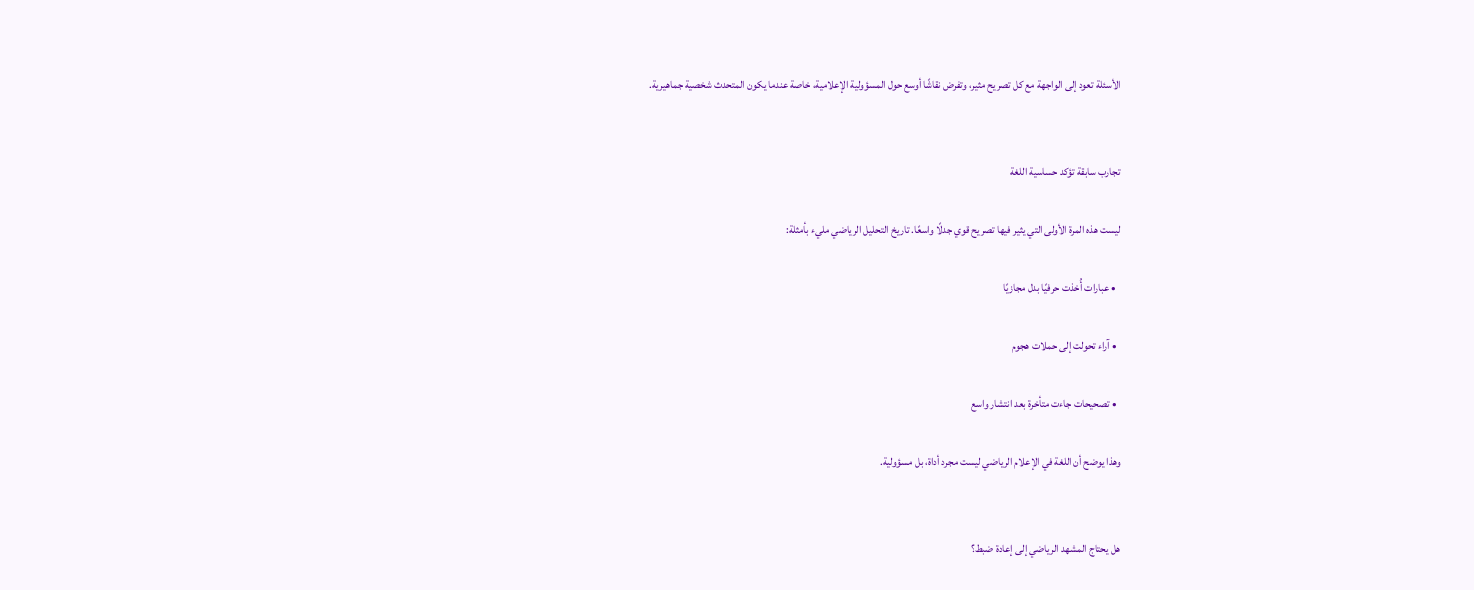الأسئلة تعود إلى الواجهة مع كل تصريح مثير، وتفرض نقاشًا أوسع حول المسؤولية الإعلامية، خاصة عندما يكون المتحدث شخصية جماهيرية.


تجارب سابقة تؤكد حساسية اللغة

ليست هذه المرة الأولى التي يثير فيها تصريح قوي جدلًا واسعًا. تاريخ التحليل الرياضي مليء بأمثلة:

  • عبارات أُخذت حرفيًا بدل مجازيًا

  • آراء تحولت إلى حملات هجوم

  • تصحيحات جاءت متأخرة بعد انتشار واسع

وهذا يوضح أن اللغة في الإعلام الرياضي ليست مجرد أداة، بل مسؤولية.


هل يحتاج المشهد الرياضي إلى إعادة ضبط؟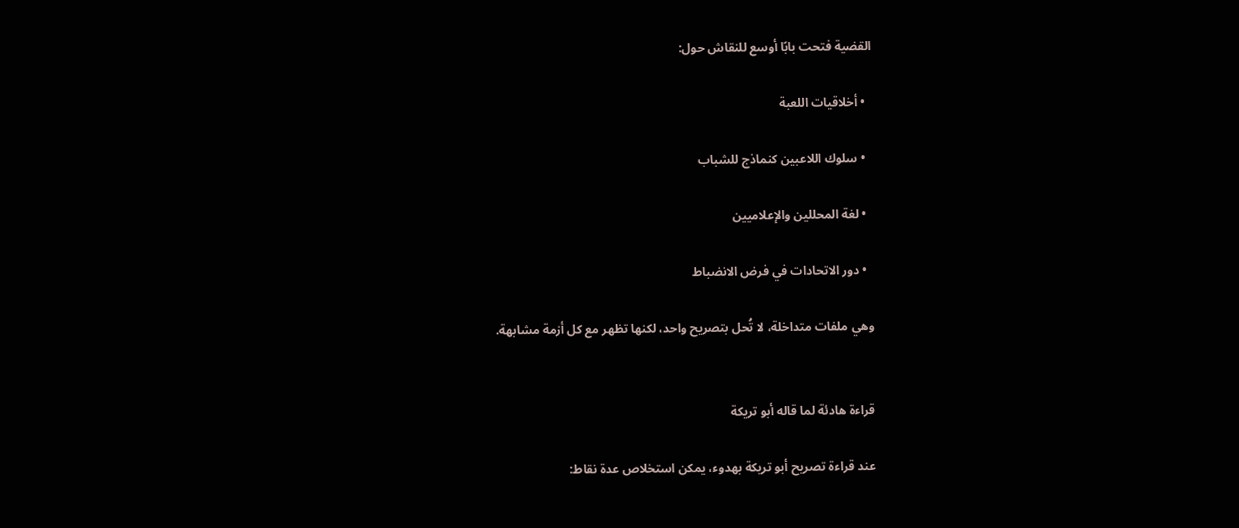القضية فتحت بابًا أوسع للنقاش حول:

  • أخلاقيات اللعبة

  • سلوك اللاعبين كنماذج للشباب

  • لغة المحللين والإعلاميين

  • دور الاتحادات في فرض الانضباط

وهي ملفات متداخلة، لا تُحل بتصريح واحد، لكنها تظهر مع كل أزمة مشابهة.


قراءة هادئة لما قاله أبو تريكة

عند قراءة تصريح أبو تريكة بهدوء، يمكن استخلاص عدة نقاط: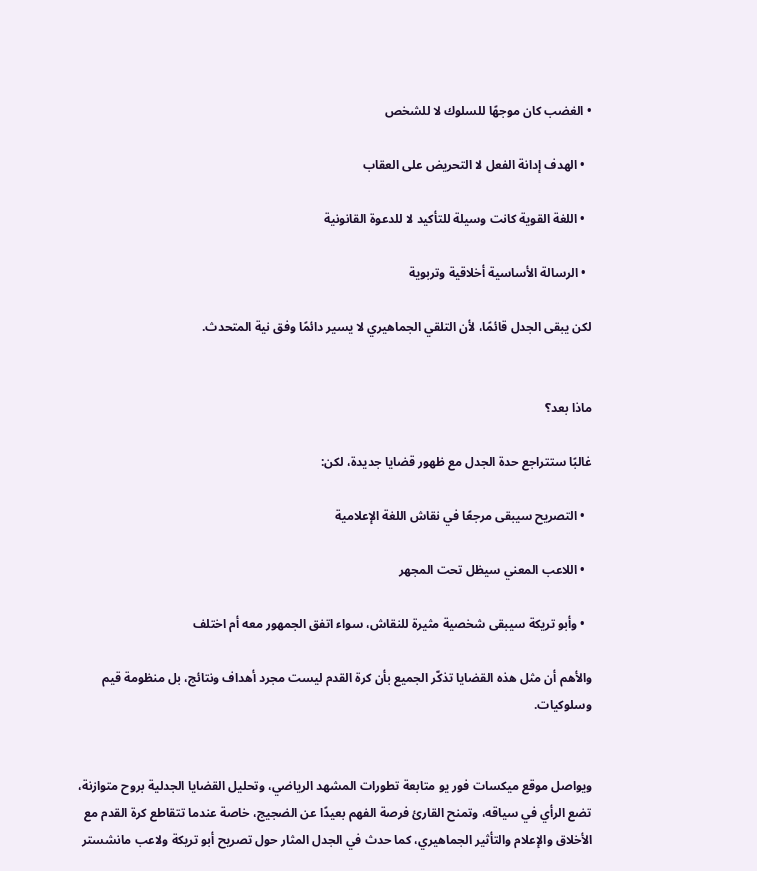• الغضب كان موجهًا للسلوك لا للشخص

  • الهدف إدانة الفعل لا التحريض على العقاب

  • اللغة القوية كانت وسيلة للتأكيد لا للدعوة القانونية

  • الرسالة الأساسية أخلاقية وتربوية

لكن يبقى الجدل قائمًا، لأن التلقي الجماهيري لا يسير دائمًا وفق نية المتحدث.


ماذا بعد؟

غالبًا ستتراجع حدة الجدل مع ظهور قضايا جديدة، لكن:

  • التصريح سيبقى مرجعًا في نقاش اللغة الإعلامية

  • اللاعب المعني سيظل تحت المجهر

  • وأبو تريكة سيبقى شخصية مثيرة للنقاش، سواء اتفق الجمهور معه أم اختلف

والأهم أن مثل هذه القضايا تذكّر الجميع بأن كرة القدم ليست مجرد أهداف ونتائج، بل منظومة قيم وسلوكيات.


ويواصل موقع ميكسات فور يو متابعة تطورات المشهد الرياضي، وتحليل القضايا الجدلية بروح متوازنة، تضع الرأي في سياقه، وتمنح القارئ فرصة الفهم بعيدًا عن الضجيج، خاصة عندما تتقاطع كرة القدم مع الأخلاق والإعلام والتأثير الجماهيري، كما حدث في الجدل المثار حول تصريح أبو تريكة ولاعب مانشستر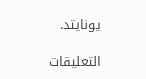يونايتد.

التعليقات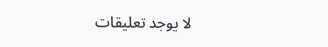لا يوجد تعليقات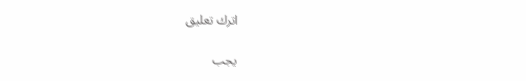اترك تعليق

يجب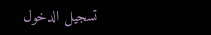تسجيل الدخول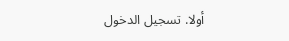أولا. تسجيل الدخول